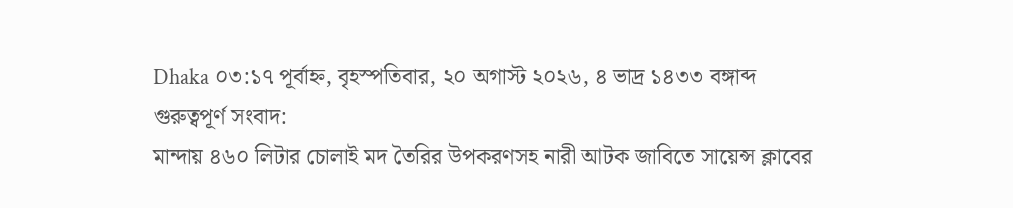Dhaka ০৩:১৭ পূর্বাহ্ন, বৃহস্পতিবার, ২০ অগাস্ট ২০২৬, ৪ ভাদ্র ১৪৩৩ বঙ্গাব্দ
গুরুত্বপূর্ণ সংবাদ:
মান্দায় ৪৬০ লিটার চোলাই মদ তৈরির উপকরণসহ নারী আটক জাবিতে সায়েন্স ক্লাবের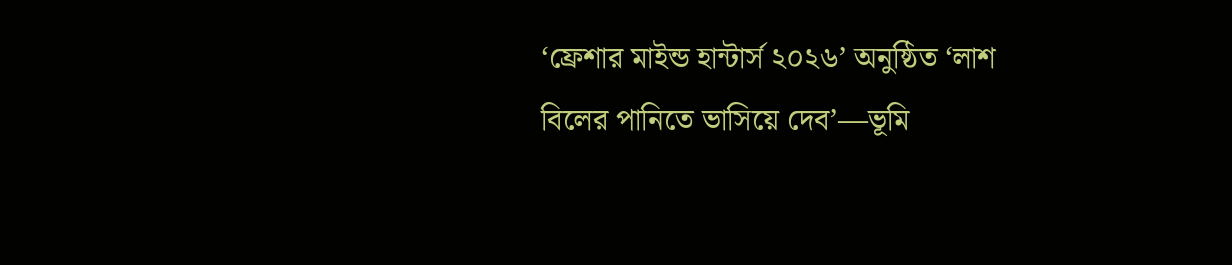‘ফ্রেশার মাইন্ড হান্টার্স ২০২৬’ অনুষ্ঠিত ‘লাশ বিলের পানিতে ভাসিয়ে দেব’—ভূমি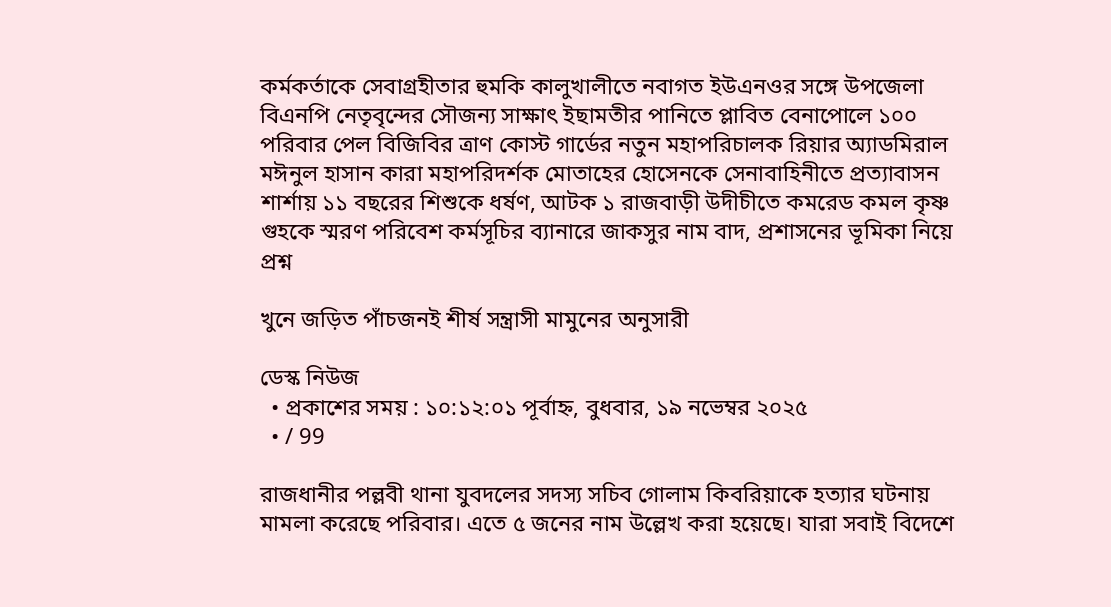কর্মকর্তাকে সেবাগ্রহীতার হুমকি কালুখালীতে নবাগত ইউএনওর সঙ্গে উপজেলা বিএনপি নেতৃবৃন্দের সৌজন্য সাক্ষাৎ ইছামতীর পানিতে প্লাবিত বেনাপোলে ১০০ পরিবার পেল বিজিবির ত্রাণ কোস্ট গার্ডের নতুন মহাপরিচালক রিয়ার অ্যাডমিরাল মঈনুল হাসান কারা মহাপরিদর্শক মোতাহের হোসেনকে সেনাবাহিনীতে প্রত্যাবাসন শার্শায় ১১ বছরের শিশুকে ধর্ষণ, আটক ১ রাজবাড়ী উদীচীতে কমরেড কমল কৃষ্ণ গুহকে স্মরণ পরিবেশ কর্মসূচির ব্যানারে জাকসুর নাম বাদ, প্রশাসনের ভূমিকা নিয়ে প্রশ্ন

খুনে জড়িত পাঁচজনই শীর্ষ সন্ত্রাসী মামুনের অনুসারী

ডেস্ক নিউজ
  • প্রকাশের সময় : ১০:১২:০১ পূর্বাহ্ন, বুধবার, ১৯ নভেম্বর ২০২৫
  • / 99

রাজধানীর পল্লবী থানা যুবদলের সদস্য সচিব গোলাম কিবরিয়াকে হত্যার ঘটনায় মামলা করেছে পরিবার। এতে ৫ জনের নাম উল্লেখ করা হয়েছে। যারা সবাই বিদেশে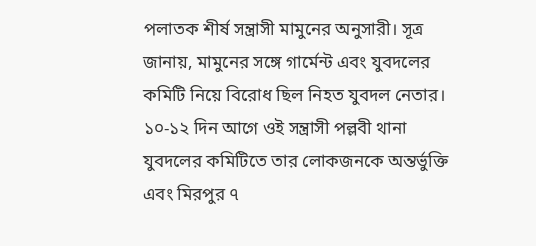পলাতক শীর্ষ সন্ত্রাসী মামুনের অনুসারী। সূত্র জানায়, মামুনের সঙ্গে গার্মেন্ট এবং যুবদলের কমিটি নিয়ে বিরোধ ছিল নিহত যুবদল নেতার। ১০-১২ দিন আগে ওই সন্ত্রাসী পল্লবী থানা যুবদলের কমিটিতে তার লোকজনকে অন্তর্ভুক্তি এবং মিরপুর ৭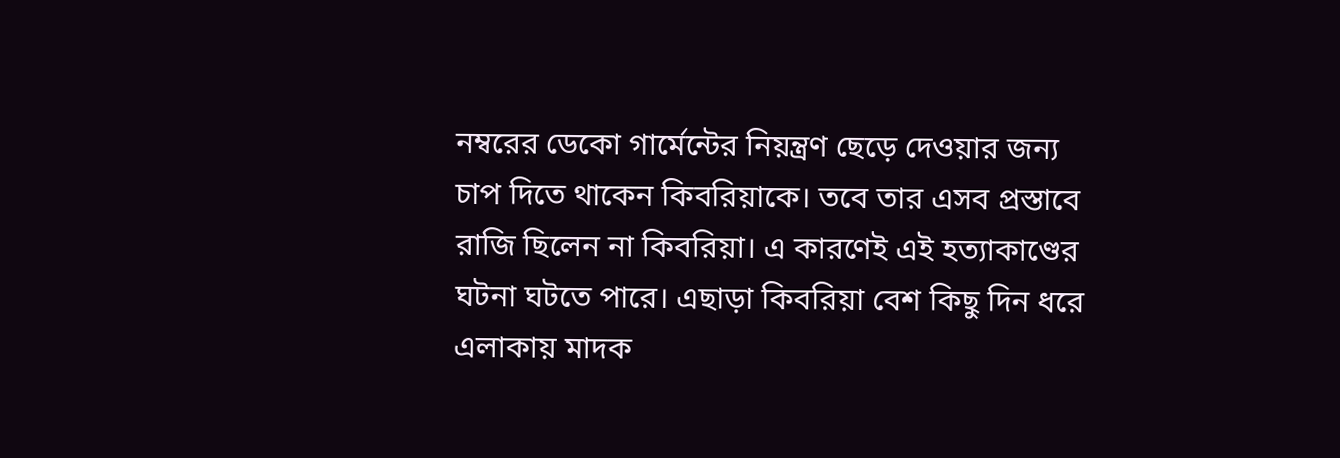নম্বরের ডেকো গার্মেন্টের নিয়ন্ত্রণ ছেড়ে দেওয়ার জন্য চাপ দিতে থাকেন কিবরিয়াকে। তবে তার এসব প্রস্তাবে রাজি ছিলেন না কিবরিয়া। এ কারণেই এই হত্যাকাণ্ডের ঘটনা ঘটতে পারে। এছাড়া কিবরিয়া বেশ কিছু দিন ধরে এলাকায় মাদক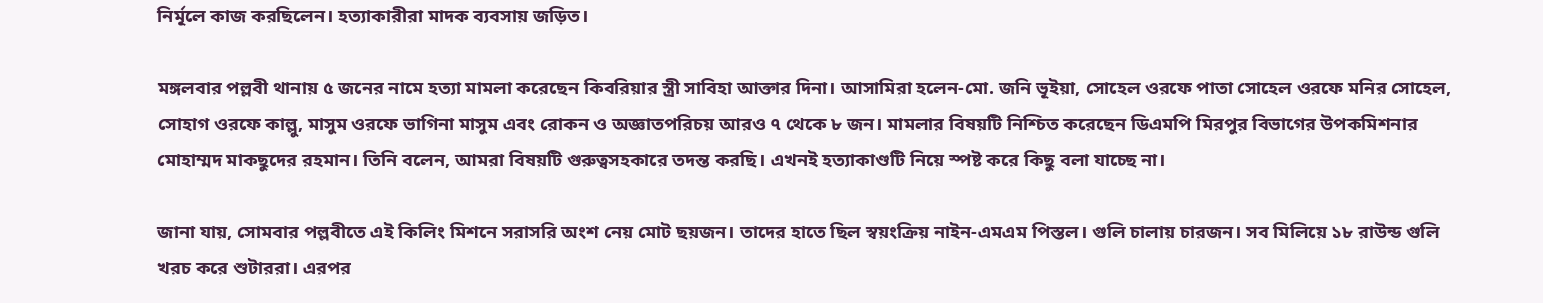নির্মূলে কাজ করছিলেন। হত্যাকারীরা মাদক ব্যবসায় জড়িত।

মঙ্গলবার পল্লবী থানায় ৫ জনের নামে হত্যা মামলা করেছেন কিবরিয়ার স্ত্রী সাবিহা আক্তার দিনা। আসামিরা হলেন-মো. জনি ভূইয়া, সোহেল ওরফে পাতা সোহেল ওরফে মনির সোহেল, সোহাগ ওরফে কাল্লু, মাসুম ওরফে ভাগিনা মাসুম এবং রোকন ও অজ্ঞাতপরিচয় আরও ৭ থেকে ৮ জন। মামলার বিষয়টি নিশ্চিত করেছেন ডিএমপি মিরপুর বিভাগের উপকমিশনার মোহাম্মদ মাকছুদের রহমান। তিনি বলেন, আমরা বিষয়টি গুরুত্বসহকারে তদন্ত করছি। এখনই হত্যাকাণ্ডটি নিয়ে স্পষ্ট করে কিছু বলা যাচ্ছে না।

জানা যায়, সোমবার পল্লবীতে এই কিলিং মিশনে সরাসরি অংশ নেয় মোট ছয়জন। তাদের হাতে ছিল স্বয়ংক্রিয় নাইন-এমএম পিস্তল। গুলি চালায় চারজন। সব মিলিয়ে ১৮ রাউন্ড গুলি খরচ করে শুটাররা। এরপর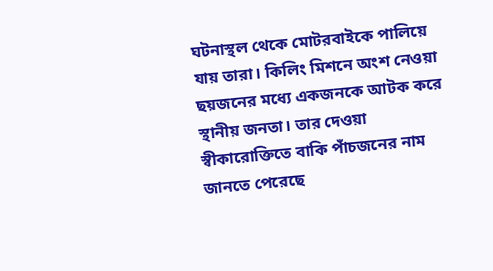ঘটনাস্থল থেকে মোটরবাইকে পালিয়ে যায় তারা। কিলিং মিশনে অংশ নেওয়া ছয়জনের মধ্যে একজনকে আটক করে স্থানীয় জনতা। তার দেওয়া স্বীকারোক্তিতে বাকি পাঁচজনের নাম জানতে পেরেছে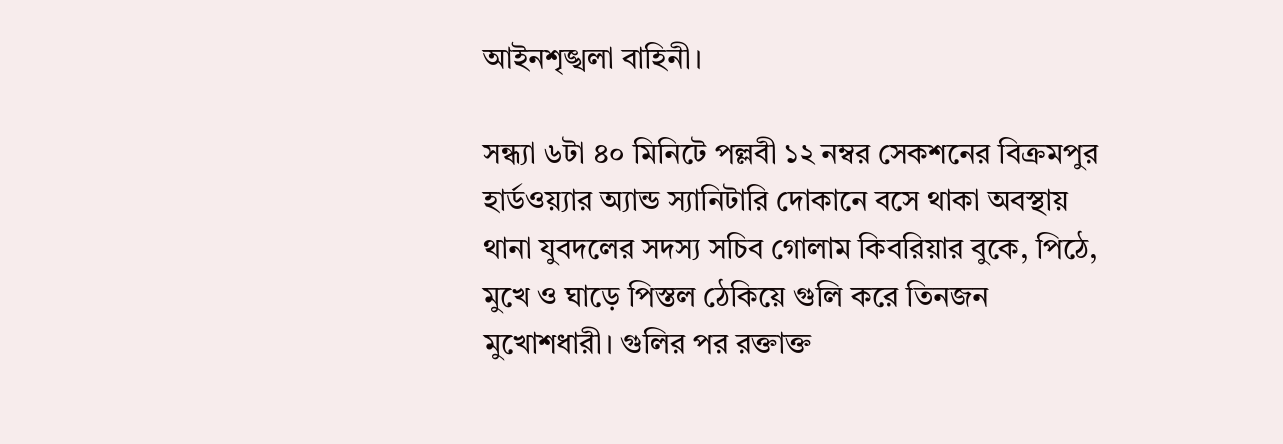আইনশৃঙ্খলা বাহিনী।

সন্ধ্যা ৬টা ৪০ মিনিটে পল্লবী ১২ নম্বর সেকশনের বিক্রমপুর হার্ডওয়্যার অ্যান্ড স্যানিটারি দোকানে বসে থাকা অবস্থায় থানা যুবদলের সদস্য সচিব গোলাম কিবরিয়ার বুকে, পিঠে, মুখে ও ঘাড়ে পিস্তল ঠেকিয়ে গুলি করে তিনজন মুখোশধারী। গুলির পর রক্তাক্ত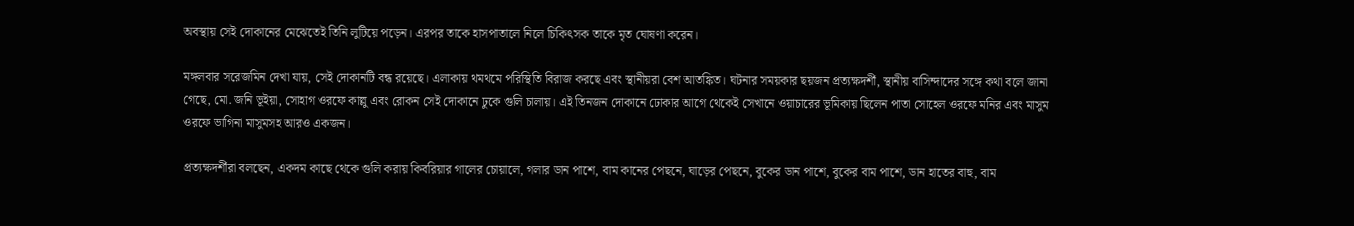অবস্থায় সেই দোকানের মেঝেতেই তিনি লুটিয়ে পড়েন। এরপর তাকে হাসপাতালে নিলে চিকিৎসক তাকে মৃত ঘোষণা করেন।

মঙ্গলবার সরেজমিন দেখা যায়, সেই দোকানটি বন্ধ রয়েছে। এলাকায় থমথমে পরিস্থিতি বিরাজ করছে এবং স্থানীয়রা বেশ আতঙ্কিত। ঘটনার সময়কার ছয়জন প্রত্যক্ষদর্শী, স্থানীয় বাসিন্দাদের সঙ্গে কথা বলে জানা গেছে, মো. জনি ভূইয়া, সোহাগ ওরফে কাল্লু এবং রোকন সেই দোকানে ঢুকে গুলি চালায়। এই তিনজন দোকানে ঢোকার আগে থেকেই সেখানে ওয়াচারের ভূমিকায় ছিলেন পাতা সোহেল ওরফে মনির এবং মাসুম ওরফে ভাগিনা মাসুমসহ আরও একজন।

প্রত্যক্ষদর্শীরা বলছেন, একদম কাছে থেকে গুলি করায় কিবরিয়ার গালের চোয়ালে, গলার ডান পাশে, বাম কানের পেছনে, ঘাড়ের পেছনে, বুকের ডান পাশে, বুকের বাম পাশে, ডান হাতের বাহু, বাম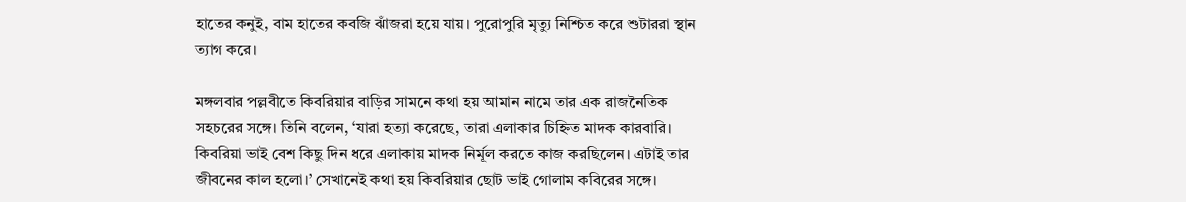হাতের কনুই, বাম হাতের কবজি ঝাঁজরা হয়ে যায়। পুরোপুরি মৃত্যু নিশ্চিত করে শুটাররা স্থান ত্যাগ করে।

মঙ্গলবার পল্লবীতে কিবরিয়ার বাড়ির সামনে কথা হয় আমান নামে তার এক রাজনৈতিক সহচরের সঙ্গে। তিনি বলেন, ‘যারা হত্যা করেছে, তারা এলাকার চিহ্নিত মাদক কারবারি। কিবরিয়া ভাই বেশ কিছু দিন ধরে এলাকায় মাদক নির্মূল করতে কাজ করছিলেন। এটাই তার জীবনের কাল হলো।’ সেখানেই কথা হয় কিবরিয়ার ছোট ভাই গোলাম কবিরের সঙ্গে।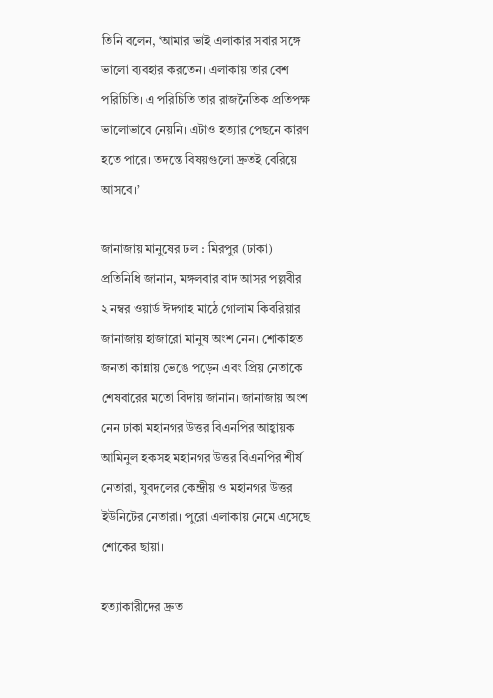তিনি বলেন, ‘আমার ভাই এলাকার সবার সঙ্গে ভালো ব্যবহার করতেন। এলাকায় তার বেশ পরিচিতি। এ পরিচিতি তার রাজনৈতিক প্রতিপক্ষ ভালোভাবে নেয়নি। এটাও হত্যার পেছনে কারণ হতে পারে। তদন্তে বিষয়গুলো দ্রুতই বেরিয়ে আসবে।’

জানাজায় মানুষের ঢল : মিরপুর (ঢাকা) প্রতিনিধি জানান, মঙ্গলবার বাদ আসর পল্লবীর ২ নম্বর ওয়ার্ড ঈদগাহ মাঠে গোলাম কিবরিয়ার জানাজায় হাজারো মানুষ অংশ নেন। শোকাহত জনতা কান্নায় ভেঙে পড়েন এবং প্রিয় নেতাকে শেষবারের মতো বিদায় জানান। জানাজায় অংশ নেন ঢাকা মহানগর উত্তর বিএনপির আহ্বায়ক আমিনুল হকসহ মহানগর উত্তর বিএনপির শীর্ষ নেতারা, যুবদলের কেন্দ্রীয় ও মহানগর উত্তর ইউনিটের নেতারা। পুরো এলাকায় নেমে এসেছে শোকের ছায়া।

হত্যাকারীদের দ্রুত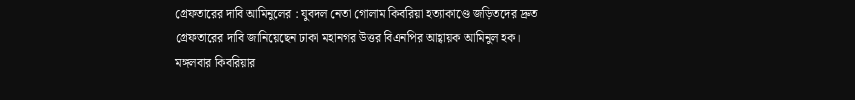গ্রেফতারের দাবি আমিনুলের : যুবদল নেতা গোলাম কিবরিয়া হত্যাকাণ্ডে জড়িতদের দ্রুত গ্রেফতারের দাবি জানিয়েছেন ঢাকা মহানগর উত্তর বিএনপির আহ্বায়ক আমিনুল হক। মঙ্গলবার কিবরিয়ার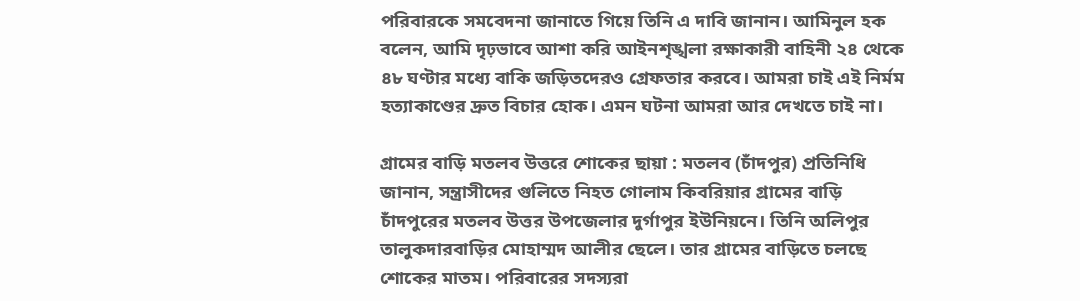পরিবারকে সমবেদনা জানাতে গিয়ে তিনি এ দাবি জানান। আমিনুল হক বলেন, আমি দৃঢ়ভাবে আশা করি আইনশৃঙ্খলা রক্ষাকারী বাহিনী ২৪ থেকে ৪৮ ঘণ্টার মধ্যে বাকি জড়িতদেরও গ্রেফতার করবে। আমরা চাই এই নির্মম হত্যাকাণ্ডের দ্রুত বিচার হোক। এমন ঘটনা আমরা আর দেখতে চাই না।

গ্রামের বাড়ি মতলব উত্তরে শোকের ছায়া : মতলব (চাঁদপুর) প্রতিনিধি জানান, সন্ত্রাসীদের গুলিতে নিহত গোলাম কিবরিয়ার গ্রামের বাড়ি চাঁদপুরের মতলব উত্তর উপজেলার দুর্গাপুর ইউনিয়নে। তিনি অলিপুর তালুকদারবাড়ির মোহাম্মদ আলীর ছেলে। তার গ্রামের বাড়িতে চলছে শোকের মাতম। পরিবারের সদস্যরা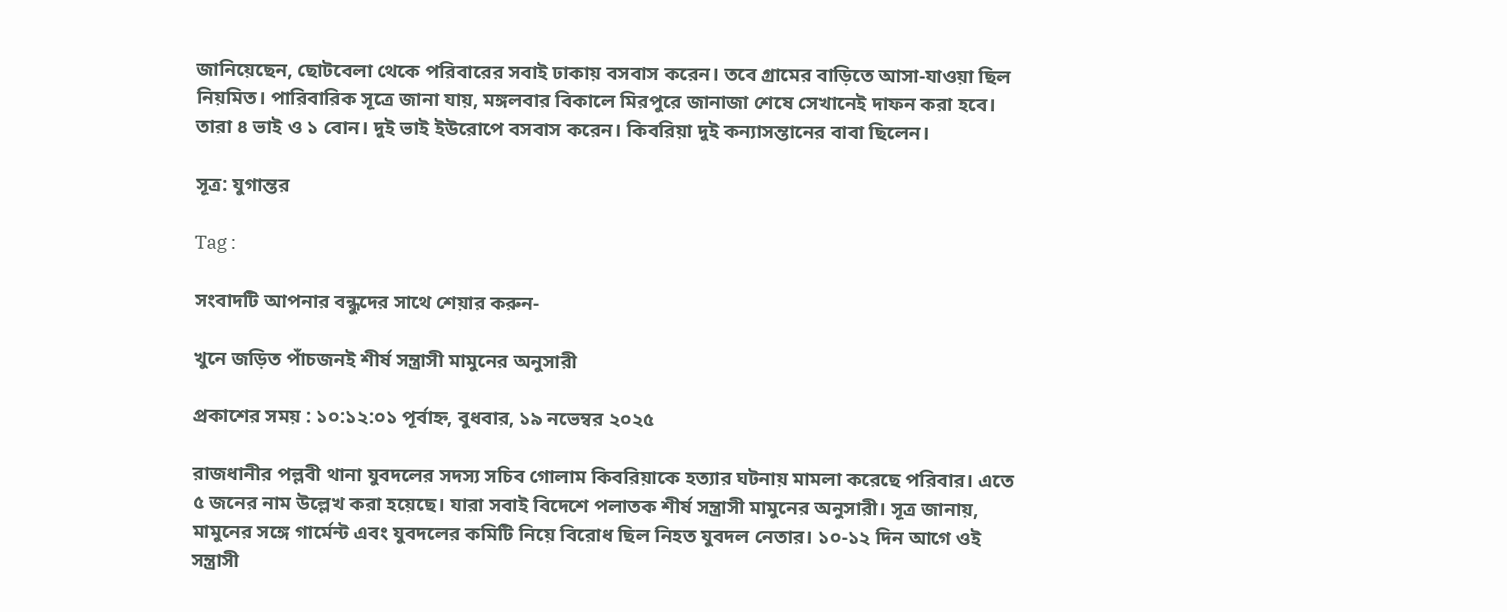জানিয়েছেন, ছোটবেলা থেকে পরিবারের সবাই ঢাকায় বসবাস করেন। তবে গ্রামের বাড়িতে আসা-যাওয়া ছিল নিয়মিত। পারিবারিক সূত্রে জানা যায়, মঙ্গলবার বিকালে মিরপুরে জানাজা শেষে সেখানেই দাফন করা হবে। তারা ৪ ভাই ও ১ বোন। দুই ভাই ইউরোপে বসবাস করেন। কিবরিয়া দুই কন্যাসন্তানের বাবা ছিলেন।

সূত্র: যুগান্তর

Tag :

সংবাদটি আপনার বন্ধুদের সাথে শেয়ার করুন-

খুনে জড়িত পাঁচজনই শীর্ষ সন্ত্রাসী মামুনের অনুসারী

প্রকাশের সময় : ১০:১২:০১ পূর্বাহ্ন, বুধবার, ১৯ নভেম্বর ২০২৫

রাজধানীর পল্লবী থানা যুবদলের সদস্য সচিব গোলাম কিবরিয়াকে হত্যার ঘটনায় মামলা করেছে পরিবার। এতে ৫ জনের নাম উল্লেখ করা হয়েছে। যারা সবাই বিদেশে পলাতক শীর্ষ সন্ত্রাসী মামুনের অনুসারী। সূত্র জানায়, মামুনের সঙ্গে গার্মেন্ট এবং যুবদলের কমিটি নিয়ে বিরোধ ছিল নিহত যুবদল নেতার। ১০-১২ দিন আগে ওই সন্ত্রাসী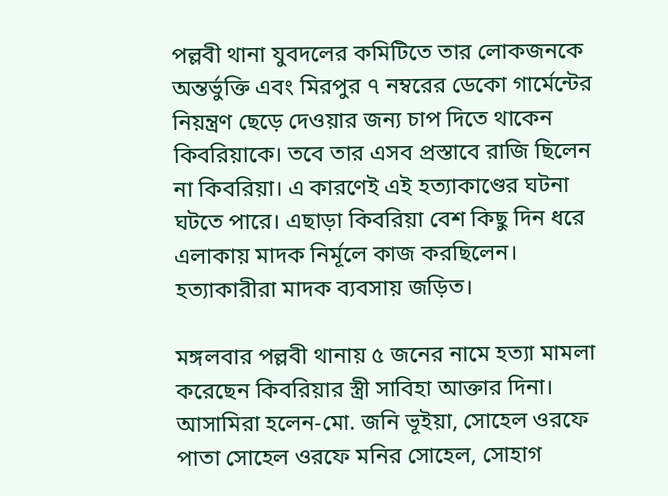পল্লবী থানা যুবদলের কমিটিতে তার লোকজনকে অন্তর্ভুক্তি এবং মিরপুর ৭ নম্বরের ডেকো গার্মেন্টের নিয়ন্ত্রণ ছেড়ে দেওয়ার জন্য চাপ দিতে থাকেন কিবরিয়াকে। তবে তার এসব প্রস্তাবে রাজি ছিলেন না কিবরিয়া। এ কারণেই এই হত্যাকাণ্ডের ঘটনা ঘটতে পারে। এছাড়া কিবরিয়া বেশ কিছু দিন ধরে এলাকায় মাদক নির্মূলে কাজ করছিলেন। হত্যাকারীরা মাদক ব্যবসায় জড়িত।

মঙ্গলবার পল্লবী থানায় ৫ জনের নামে হত্যা মামলা করেছেন কিবরিয়ার স্ত্রী সাবিহা আক্তার দিনা। আসামিরা হলেন-মো. জনি ভূইয়া, সোহেল ওরফে পাতা সোহেল ওরফে মনির সোহেল, সোহাগ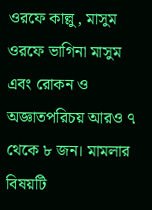ওরফে কাল্লু, মাসুম ওরফে ভাগিনা মাসুম এবং রোকন ও অজ্ঞাতপরিচয় আরও ৭ থেকে ৮ জন। মামলার বিষয়টি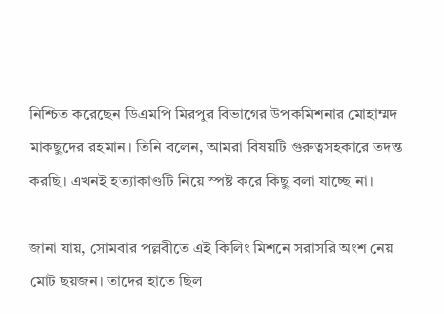নিশ্চিত করেছেন ডিএমপি মিরপুর বিভাগের উপকমিশনার মোহাম্মদ মাকছুদের রহমান। তিনি বলেন, আমরা বিষয়টি গুরুত্বসহকারে তদন্ত করছি। এখনই হত্যাকাণ্ডটি নিয়ে স্পষ্ট করে কিছু বলা যাচ্ছে না।

জানা যায়, সোমবার পল্লবীতে এই কিলিং মিশনে সরাসরি অংশ নেয় মোট ছয়জন। তাদের হাতে ছিল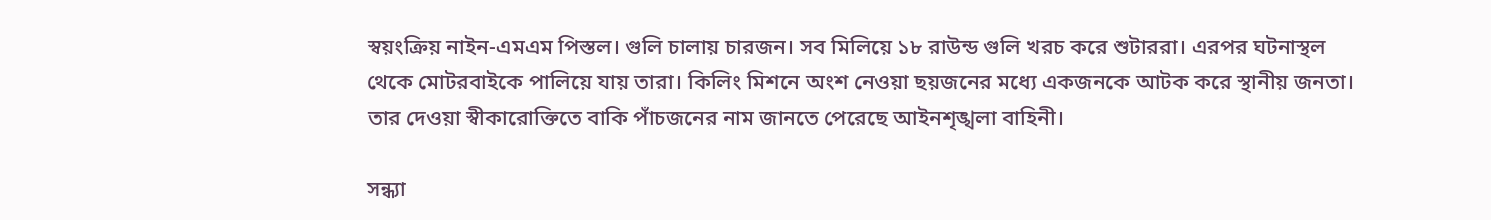স্বয়ংক্রিয় নাইন-এমএম পিস্তল। গুলি চালায় চারজন। সব মিলিয়ে ১৮ রাউন্ড গুলি খরচ করে শুটাররা। এরপর ঘটনাস্থল থেকে মোটরবাইকে পালিয়ে যায় তারা। কিলিং মিশনে অংশ নেওয়া ছয়জনের মধ্যে একজনকে আটক করে স্থানীয় জনতা। তার দেওয়া স্বীকারোক্তিতে বাকি পাঁচজনের নাম জানতে পেরেছে আইনশৃঙ্খলা বাহিনী।

সন্ধ্যা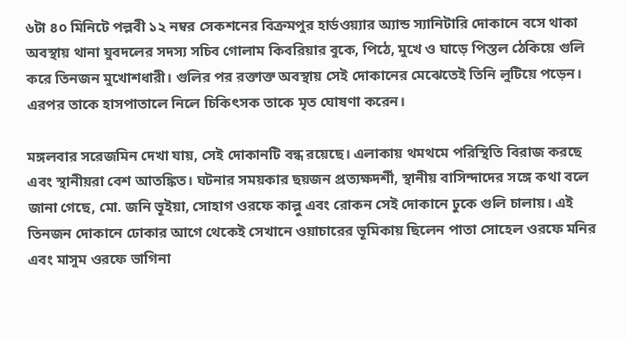৬টা ৪০ মিনিটে পল্লবী ১২ নম্বর সেকশনের বিক্রমপুর হার্ডওয়্যার অ্যান্ড স্যানিটারি দোকানে বসে থাকা অবস্থায় থানা যুবদলের সদস্য সচিব গোলাম কিবরিয়ার বুকে, পিঠে, মুখে ও ঘাড়ে পিস্তল ঠেকিয়ে গুলি করে তিনজন মুখোশধারী। গুলির পর রক্তাক্ত অবস্থায় সেই দোকানের মেঝেতেই তিনি লুটিয়ে পড়েন। এরপর তাকে হাসপাতালে নিলে চিকিৎসক তাকে মৃত ঘোষণা করেন।

মঙ্গলবার সরেজমিন দেখা যায়, সেই দোকানটি বন্ধ রয়েছে। এলাকায় থমথমে পরিস্থিতি বিরাজ করছে এবং স্থানীয়রা বেশ আতঙ্কিত। ঘটনার সময়কার ছয়জন প্রত্যক্ষদর্শী, স্থানীয় বাসিন্দাদের সঙ্গে কথা বলে জানা গেছে, মো. জনি ভূইয়া, সোহাগ ওরফে কাল্লু এবং রোকন সেই দোকানে ঢুকে গুলি চালায়। এই তিনজন দোকানে ঢোকার আগে থেকেই সেখানে ওয়াচারের ভূমিকায় ছিলেন পাতা সোহেল ওরফে মনির এবং মাসুম ওরফে ভাগিনা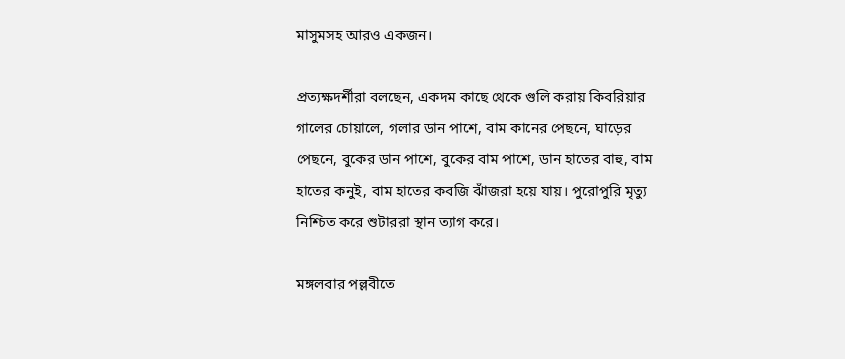মাসুমসহ আরও একজন।

প্রত্যক্ষদর্শীরা বলছেন, একদম কাছে থেকে গুলি করায় কিবরিয়ার গালের চোয়ালে, গলার ডান পাশে, বাম কানের পেছনে, ঘাড়ের পেছনে, বুকের ডান পাশে, বুকের বাম পাশে, ডান হাতের বাহু, বাম হাতের কনুই, বাম হাতের কবজি ঝাঁজরা হয়ে যায়। পুরোপুরি মৃত্যু নিশ্চিত করে শুটাররা স্থান ত্যাগ করে।

মঙ্গলবার পল্লবীতে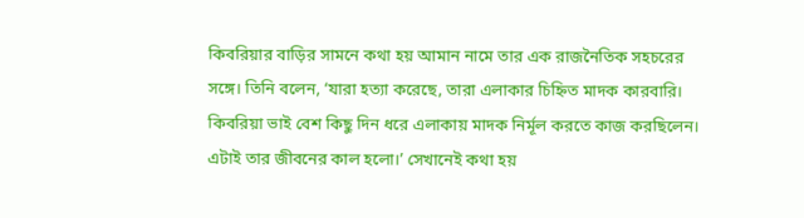কিবরিয়ার বাড়ির সামনে কথা হয় আমান নামে তার এক রাজনৈতিক সহচরের সঙ্গে। তিনি বলেন, ‘যারা হত্যা করেছে, তারা এলাকার চিহ্নিত মাদক কারবারি। কিবরিয়া ভাই বেশ কিছু দিন ধরে এলাকায় মাদক নির্মূল করতে কাজ করছিলেন। এটাই তার জীবনের কাল হলো।’ সেখানেই কথা হয়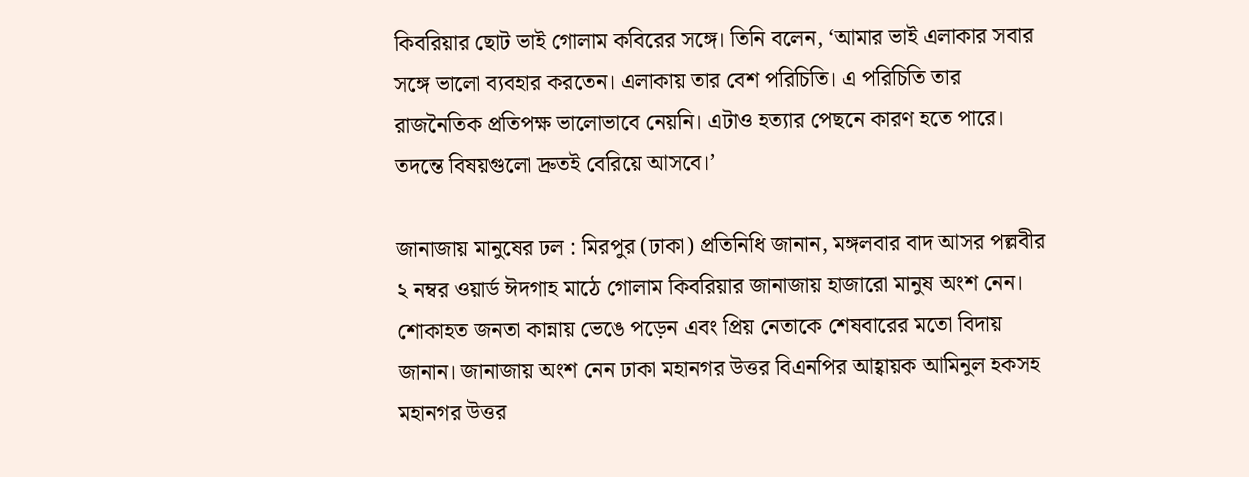কিবরিয়ার ছোট ভাই গোলাম কবিরের সঙ্গে। তিনি বলেন, ‘আমার ভাই এলাকার সবার সঙ্গে ভালো ব্যবহার করতেন। এলাকায় তার বেশ পরিচিতি। এ পরিচিতি তার রাজনৈতিক প্রতিপক্ষ ভালোভাবে নেয়নি। এটাও হত্যার পেছনে কারণ হতে পারে। তদন্তে বিষয়গুলো দ্রুতই বেরিয়ে আসবে।’

জানাজায় মানুষের ঢল : মিরপুর (ঢাকা) প্রতিনিধি জানান, মঙ্গলবার বাদ আসর পল্লবীর ২ নম্বর ওয়ার্ড ঈদগাহ মাঠে গোলাম কিবরিয়ার জানাজায় হাজারো মানুষ অংশ নেন। শোকাহত জনতা কান্নায় ভেঙে পড়েন এবং প্রিয় নেতাকে শেষবারের মতো বিদায় জানান। জানাজায় অংশ নেন ঢাকা মহানগর উত্তর বিএনপির আহ্বায়ক আমিনুল হকসহ মহানগর উত্তর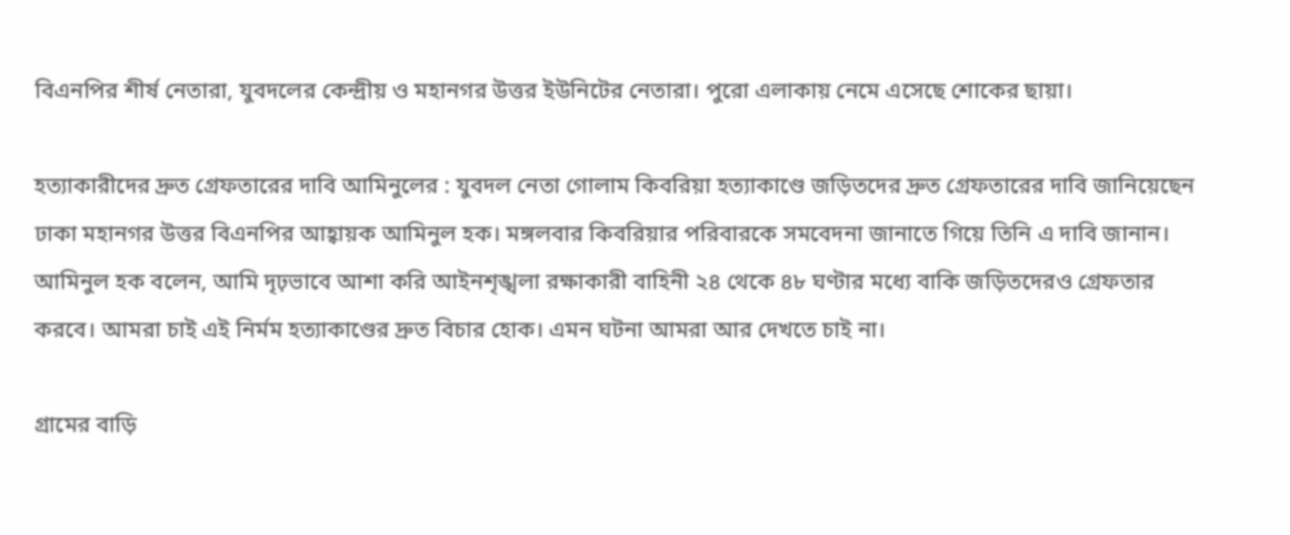বিএনপির শীর্ষ নেতারা, যুবদলের কেন্দ্রীয় ও মহানগর উত্তর ইউনিটের নেতারা। পুরো এলাকায় নেমে এসেছে শোকের ছায়া।

হত্যাকারীদের দ্রুত গ্রেফতারের দাবি আমিনুলের : যুবদল নেতা গোলাম কিবরিয়া হত্যাকাণ্ডে জড়িতদের দ্রুত গ্রেফতারের দাবি জানিয়েছেন ঢাকা মহানগর উত্তর বিএনপির আহ্বায়ক আমিনুল হক। মঙ্গলবার কিবরিয়ার পরিবারকে সমবেদনা জানাতে গিয়ে তিনি এ দাবি জানান। আমিনুল হক বলেন, আমি দৃঢ়ভাবে আশা করি আইনশৃঙ্খলা রক্ষাকারী বাহিনী ২৪ থেকে ৪৮ ঘণ্টার মধ্যে বাকি জড়িতদেরও গ্রেফতার করবে। আমরা চাই এই নির্মম হত্যাকাণ্ডের দ্রুত বিচার হোক। এমন ঘটনা আমরা আর দেখতে চাই না।

গ্রামের বাড়ি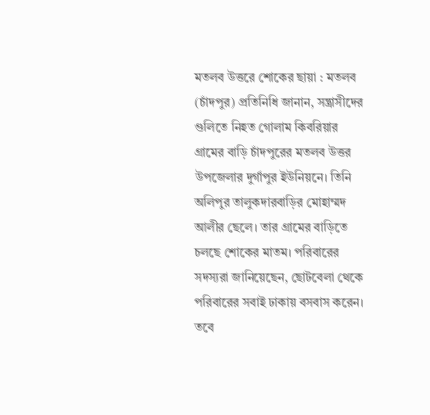মতলব উত্তরে শোকের ছায়া : মতলব (চাঁদপুর) প্রতিনিধি জানান, সন্ত্রাসীদের গুলিতে নিহত গোলাম কিবরিয়ার গ্রামের বাড়ি চাঁদপুরের মতলব উত্তর উপজেলার দুর্গাপুর ইউনিয়নে। তিনি অলিপুর তালুকদারবাড়ির মোহাম্মদ আলীর ছেলে। তার গ্রামের বাড়িতে চলছে শোকের মাতম। পরিবারের সদস্যরা জানিয়েছেন, ছোটবেলা থেকে পরিবারের সবাই ঢাকায় বসবাস করেন। তবে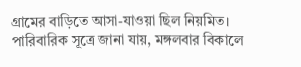গ্রামের বাড়িতে আসা-যাওয়া ছিল নিয়মিত। পারিবারিক সূত্রে জানা যায়, মঙ্গলবার বিকালে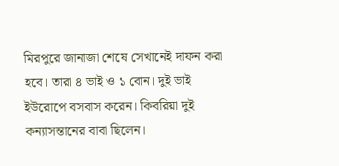মিরপুরে জানাজা শেষে সেখানেই দাফন করা হবে। তারা ৪ ভাই ও ১ বোন। দুই ভাই ইউরোপে বসবাস করেন। কিবরিয়া দুই কন্যাসন্তানের বাবা ছিলেন।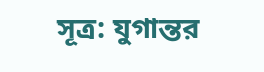সূত্র: যুগান্তর